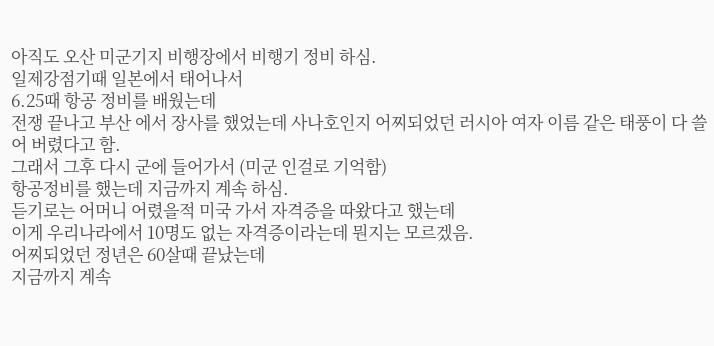아직도 오산 미군기지 비행장에서 비행기 정비 하심.
일제강점기때 일본에서 태어나서
6.25때 항공 정비를 배웠는데
전쟁 끝나고 부산 에서 장사를 했었는데 사나호인지 어찌되었던 러시아 여자 이름 같은 태풍이 다 쓸어 버렸다고 함.
그래서 그후 다시 군에 들어가서 (미군 인걸로 기억함)
항공정비를 했는데 지금까지 계속 하심.
듣기로는 어머니 어렸을적 미국 가서 자격증을 따왔다고 했는데
이게 우리나라에서 10명도 없는 자격증이라는데 뭔지는 모르겠음.
어찌되었던 정년은 60살때 끝났는데
지금까지 계속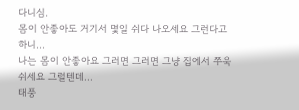다니심.
몸이 안좋아도 거기서 몇일 쉬다 나오세요 그런다고 하니...
나는 몸이 안좋아요 그러면 그러면 그냥 집에서 쭈욱 쉬세요 그럴텐데...
태풍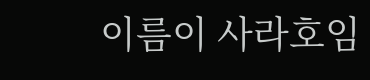이름이 사라호임